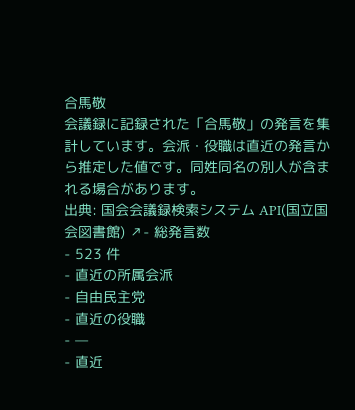合馬敬
会議録に記録された「合馬敬」の発言を集計しています。会派・役職は直近の発言から推定した値です。同姓同名の別人が含まれる場合があります。
出典: 国会会議録検索システム API(国立国会図書館) ↗- 総発言数
- 523 件
- 直近の所属会派
- 自由民主党
- 直近の役職
- —
- 直近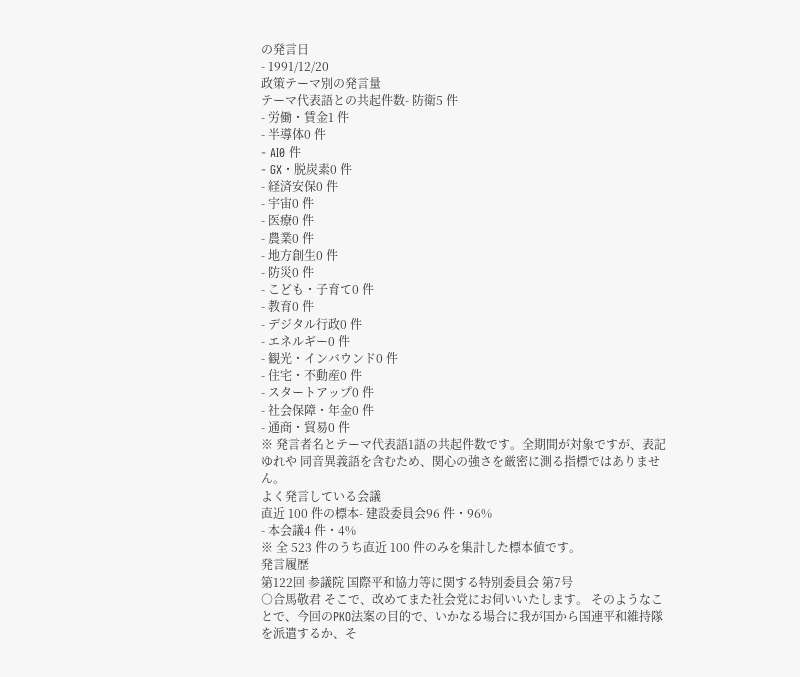の発言日
- 1991/12/20
政策テーマ別の発言量
テーマ代表語との共起件数- 防衛5 件
- 労働・賃金1 件
- 半導体0 件
- AI0 件
- GX・脱炭素0 件
- 経済安保0 件
- 宇宙0 件
- 医療0 件
- 農業0 件
- 地方創生0 件
- 防災0 件
- こども・子育て0 件
- 教育0 件
- デジタル行政0 件
- エネルギー0 件
- 観光・インバウンド0 件
- 住宅・不動産0 件
- スタートアップ0 件
- 社会保障・年金0 件
- 通商・貿易0 件
※ 発言者名とテーマ代表語1語の共起件数です。全期間が対象ですが、表記ゆれや 同音異義語を含むため、関心の強さを厳密に測る指標ではありません。
よく発言している会議
直近 100 件の標本- 建設委員会96 件・96%
- 本会議4 件・4%
※ 全 523 件のうち直近 100 件のみを集計した標本値です。
発言履歴
第122回 参議院 国際平和協力等に関する特別委員会 第7号
○合馬敬君 そこで、改めてまた社会党にお伺いいたします。 そのようなことで、今回のPKO法案の目的で、いかなる場合に我が国から国連平和維持隊を派遣するか、そ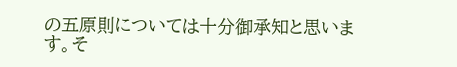の五原則については十分御承知と思います。そ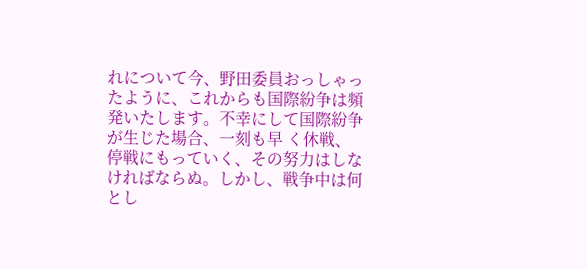れについて今、野田委員おっしゃったように、これからも国際紛争は頻発いたします。不幸にして国際紛争が生じた場合、一刻も早 く休戦、停戦にもっていく、その努力はしなければならぬ。しかし、戦争中は何とし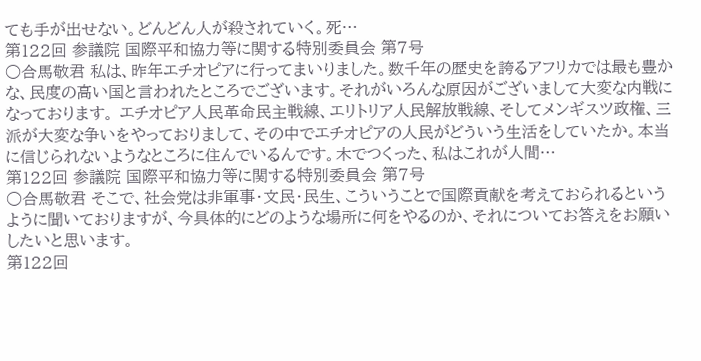ても手が出せない。どんどん人が殺されていく。死…
第122回 参議院 国際平和協力等に関する特別委員会 第7号
○合馬敬君 私は、昨年エチオピアに行ってまいりました。数千年の歴史を誇るアフリカでは最も豊かな、民度の高い国と言われたところでございます。それがいろんな原因がございまして大変な内戦になっております。 エチオピア人民革命民主戦線、エリトリア人民解放戦線、そしてメンギスツ政権、三派が大変な争いをやっておりまして、その中でエチオピアの人民がどういう生活をしていたか。本当に信じられないようなところに住んでいるんです。木でつくった、私はこれが人間…
第122回 参議院 国際平和協力等に関する特別委員会 第7号
○合馬敬君 そこで、社会党は非軍事・文民・民生、こういうことで国際貢献を考えておられるというように聞いておりますが、今具体的にどのような場所に何をやるのか、それについてお答えをお願いしたいと思います。
第122回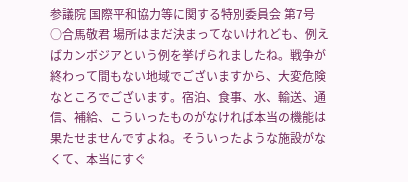参議院 国際平和協力等に関する特別委員会 第7号
○合馬敬君 場所はまだ決まってないけれども、例えばカンボジアという例を挙げられましたね。戦争が終わって間もない地域でございますから、大変危険なところでございます。宿泊、食事、水、輸送、通信、補給、こういったものがなければ本当の機能は果たせませんですよね。そういったような施設がなくて、本当にすぐ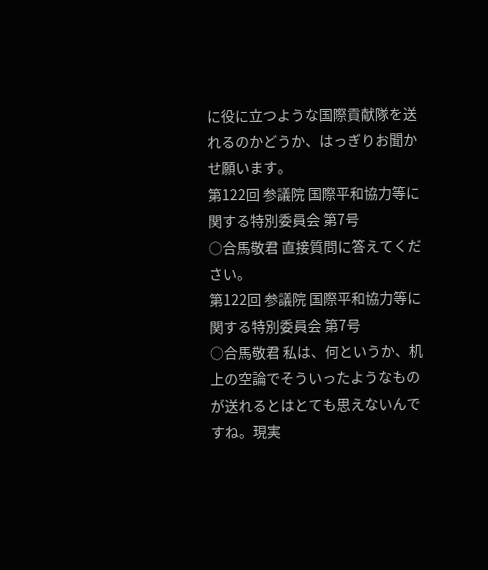に役に立つような国際貢献隊を送れるのかどうか、はっぎりお聞かせ願います。
第122回 参議院 国際平和協力等に関する特別委員会 第7号
○合馬敬君 直接質問に答えてください。
第122回 参議院 国際平和協力等に関する特別委員会 第7号
○合馬敬君 私は、何というか、机上の空論でそういったようなものが送れるとはとても思えないんですね。現実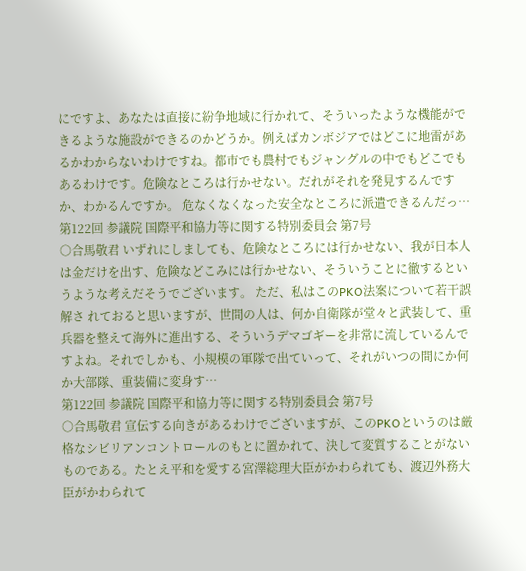にですよ、あなたは直接に紛争地域に行かれて、そういったような機能ができるような施設ができるのかどうか。例えばカンボジアではどこに地雷があるかわからないわけですね。都市でも農村でもジャングルの中でもどこでもあるわけです。危険なところは行かせない。だれがそれを発見するんですか、わかるんですか。 危なくなくなった安全なところに派遣できるんだっ…
第122回 参議院 国際平和協力等に関する特別委員会 第7号
○合馬敬君 いずれにしましても、危険なところには行かせない、我が日本人は金だけを出す、危険などこみには行かせない、そういうことに徹するというような考えだそうでございます。 ただ、私はこのPKO法案について若干誤解さ れておると思いますが、世間の人は、何か自衛隊が堂々と武装して、重兵器を整えて海外に進出する、そういうデマゴギーを非常に流しているんですよね。それでしかも、小規模の軍隊で出ていって、それがいつの間にか何か大部隊、重装備に変身す…
第122回 参議院 国際平和協力等に関する特別委員会 第7号
○合馬敬君 宣伝する向きがあるわけでございますが、このPKOというのは厳格なシビリアンコントロールのもとに置かれて、決して変質することがないものである。たとえ平和を愛する宮澤総理大臣がかわられても、渡辺外務大臣がかわられて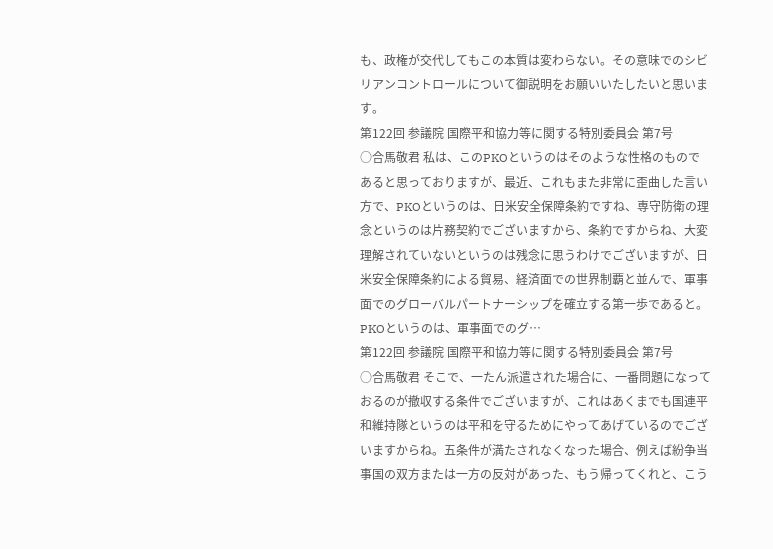も、政権が交代してもこの本質は変わらない。その意味でのシビリアンコントロールについて御説明をお願いいたしたいと思います。
第122回 参議院 国際平和協力等に関する特別委員会 第7号
○合馬敬君 私は、このPKOというのはそのような性格のものであると思っておりますが、最近、これもまた非常に歪曲した言い方で、PKOというのは、日米安全保障条約ですね、専守防衛の理念というのは片務契約でございますから、条約ですからね、大変理解されていないというのは残念に思うわけでございますが、日米安全保障条約による貿易、経済面での世界制覇と並んで、軍事面でのグローバルパートナーシップを確立する第一歩であると。PKOというのは、軍事面でのグ…
第122回 参議院 国際平和協力等に関する特別委員会 第7号
○合馬敬君 そこで、一たん派遣された場合に、一番問題になっておるのが撤収する条件でございますが、これはあくまでも国連平和維持隊というのは平和を守るためにやってあげているのでございますからね。五条件が満たされなくなった場合、例えば紛争当事国の双方または一方の反対があった、もう帰ってくれと、こう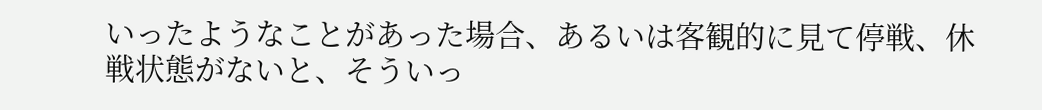いったようなことがあった場合、あるいは客観的に見て停戦、休戦状態がないと、そういっ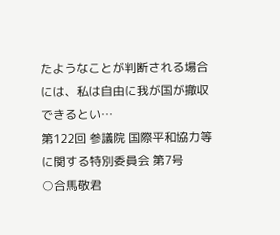たようなことが判断される場合には、私は自由に我が国が撤収できるとい…
第122回 参議院 国際平和協力等に関する特別委員会 第7号
○合馬敬君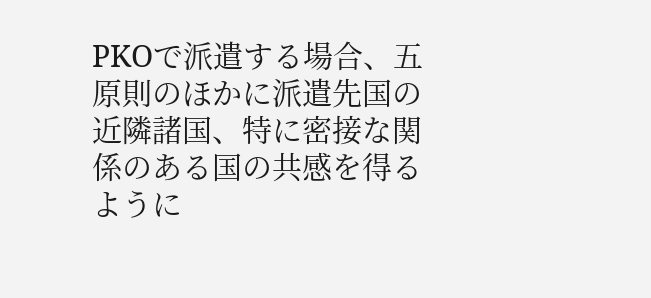PKOで派遣する場合、五原則のほかに派遣先国の近隣諸国、特に密接な関係のある国の共感を得るように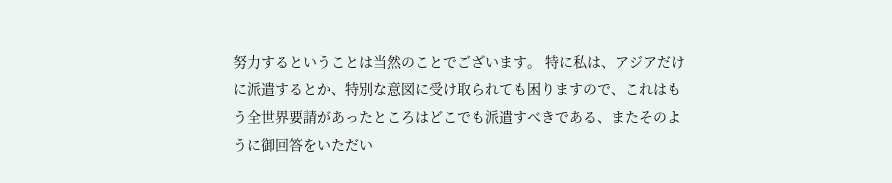努力するということは当然のことでございます。 特に私は、アジアだけに派遣するとか、特別な意図に受け取られても困りますので、これはもう全世界要請があったところはどこでも派遣すべきである、またそのように御回答をいただい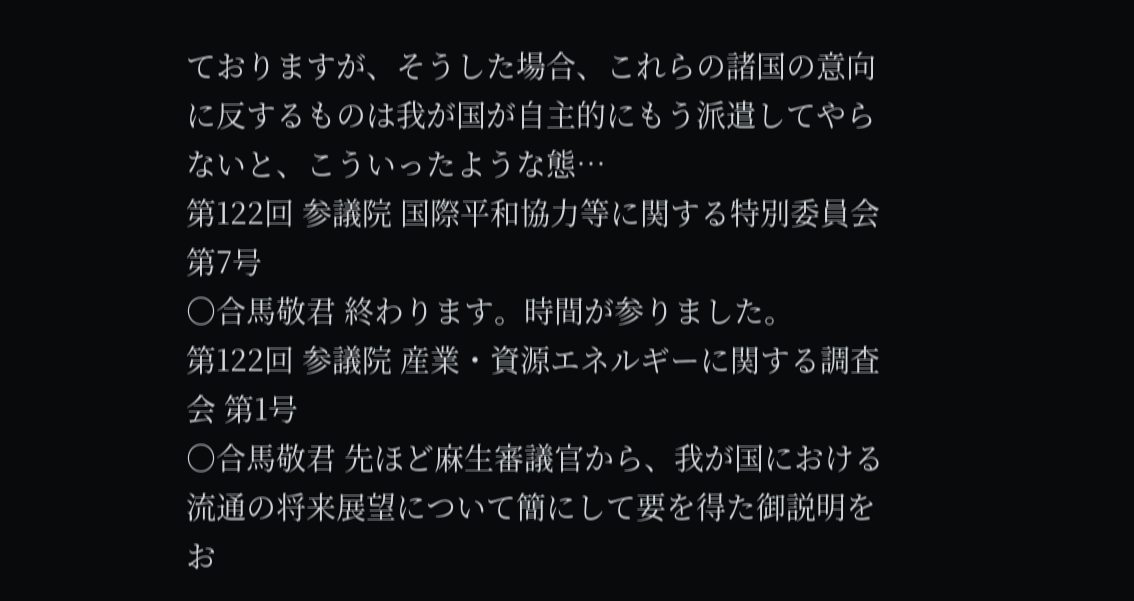ておりますが、そうした場合、これらの諸国の意向に反するものは我が国が自主的にもう派遣してやらないと、こういったような態…
第122回 参議院 国際平和協力等に関する特別委員会 第7号
○合馬敬君 終わります。時間が参りました。
第122回 参議院 産業・資源エネルギーに関する調査会 第1号
○合馬敬君 先ほど麻生審議官から、我が国における流通の将来展望について簡にして要を得た御説明をお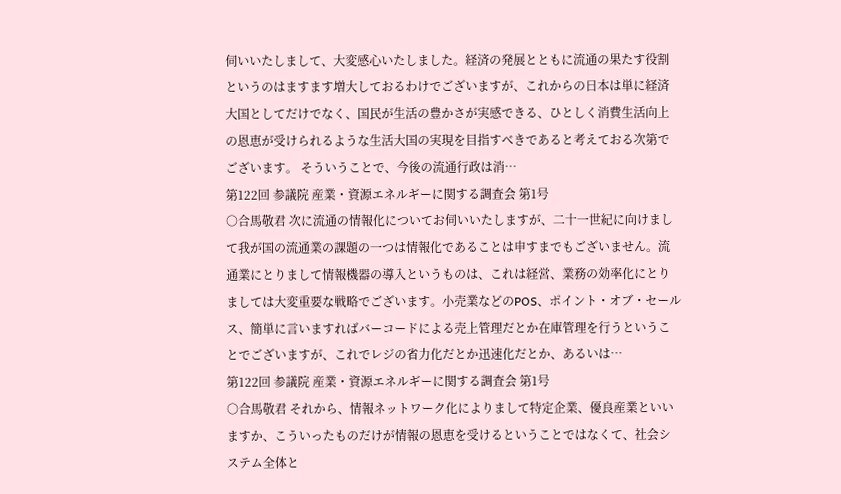伺いいたしまして、大変感心いたしました。経済の発展とともに流通の果たす役割というのはますます増大しておるわけでございますが、これからの日本は単に経済大国としてだけでなく、国民が生活の豊かさが実感できる、ひとしく消費生活向上の恩恵が受けられるような生活大国の実現を目指すべきであると考えておる次第でございます。 そういうことで、今後の流通行政は消…
第122回 参議院 産業・資源エネルギーに関する調査会 第1号
○合馬敬君 次に流通の情報化についてお伺いいたしますが、二十一世紀に向けまして我が国の流通業の課題の一つは情報化であることは申すまでもございません。流通業にとりまして情報機器の導入というものは、これは経営、業務の効率化にとりましては大変重要な戦略でございます。小売業などのPOS、ポイント・オブ・セールス、簡単に言いますればバーコードによる売上管理だとか在庫管理を行うということでございますが、これでレジの省力化だとか迅速化だとか、あるいは…
第122回 参議院 産業・資源エネルギーに関する調査会 第1号
○合馬敬君 それから、情報ネットワーク化によりまして特定企業、優良産業といいますか、こういったものだけが情報の恩恵を受けるということではなくて、社会システム全体と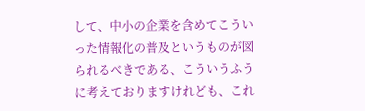して、中小の企業を含めてこういった情報化の普及というものが図られるべきである、こういうふうに考えておりますけれども、これ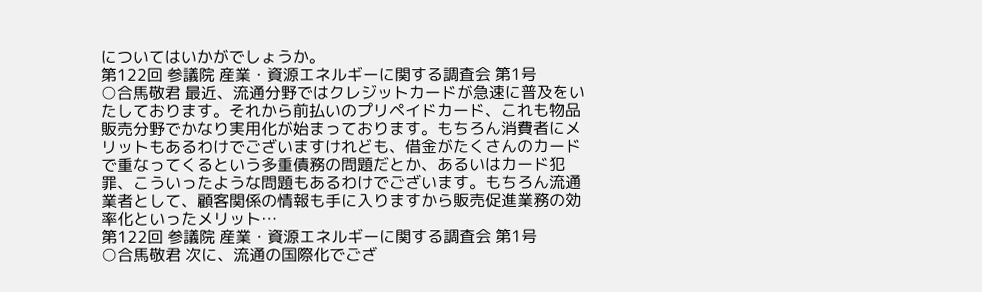についてはいかがでしょうか。
第122回 参議院 産業・資源エネルギーに関する調査会 第1号
○合馬敬君 最近、流通分野ではクレジットカードが急速に普及をいたしております。それから前払いのプリペイドカード、これも物品販売分野でかなり実用化が始まっております。もちろん消費者にメリットもあるわけでございますけれども、借金がたくさんのカードで重なってくるという多重債務の問題だとか、あるいはカード犯罪、こういったような問題もあるわけでございます。もちろん流通業者として、顧客関係の情報も手に入りますから販売促進業務の効率化といったメリット…
第122回 参議院 産業・資源エネルギーに関する調査会 第1号
○合馬敬君 次に、流通の国際化でござ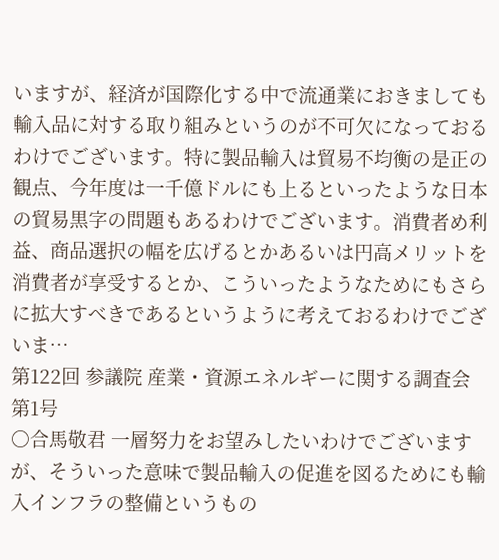いますが、経済が国際化する中で流通業におきましても輸入品に対する取り組みというのが不可欠になっておるわけでございます。特に製品輸入は貿易不均衡の是正の観点、今年度は一千億ドルにも上るといったような日本の貿易黒字の問題もあるわけでございます。消費者め利益、商品選択の幅を広げるとかあるいは円高メリットを消費者が享受するとか、こういったようなためにもさらに拡大すべきであるというように考えておるわけでございま…
第122回 参議院 産業・資源エネルギーに関する調査会 第1号
○合馬敬君 一層努力をお望みしたいわけでございますが、そういった意味で製品輸入の促進を図るためにも輸入インフラの整備というもの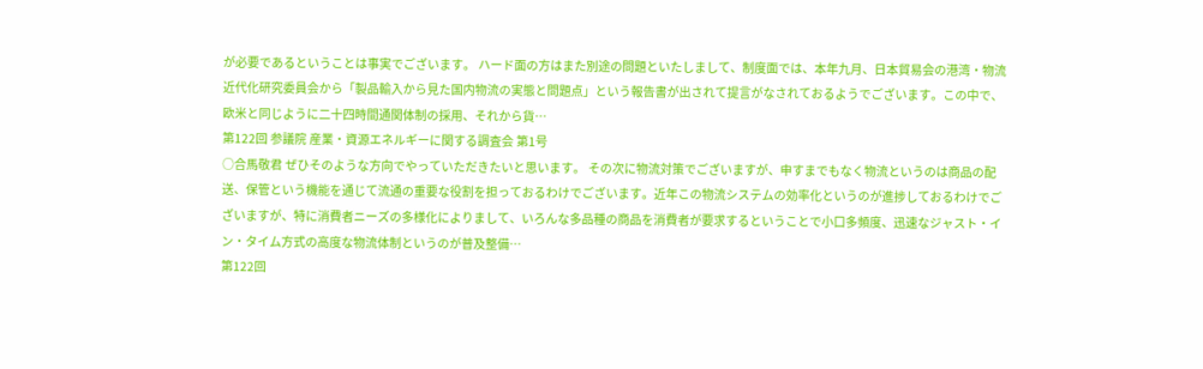が必要であるということは事実でございます。 ハード面の方はまた別途の問題といたしまして、制度面では、本年九月、日本貿易会の港湾・物流近代化研究委員会から「製品輸入から見た国内物流の実態と問題点」という報告書が出されて提言がなされておるようでございます。この中で、欧米と同じように二十四時間通関体制の採用、それから貨…
第122回 参議院 産業・資源エネルギーに関する調査会 第1号
○合馬敬君 ぜひそのような方向でやっていただきたいと思います。 その次に物流対策でございますが、申すまでもなく物流というのは商品の配送、保管という機能を通じて流通の重要な役割を担っておるわけでございます。近年この物流システムの効率化というのが進捗しておるわけでございますが、特に消費者ニーズの多様化によりまして、いろんな多品種の商品を消費者が要求するということで小口多頻度、迅速なジャスト・イン・タイム方式の高度な物流体制というのが普及整備…
第122回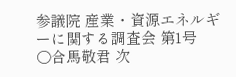参議院 産業・資源エネルギーに関する調査会 第1号
○合馬敬君 次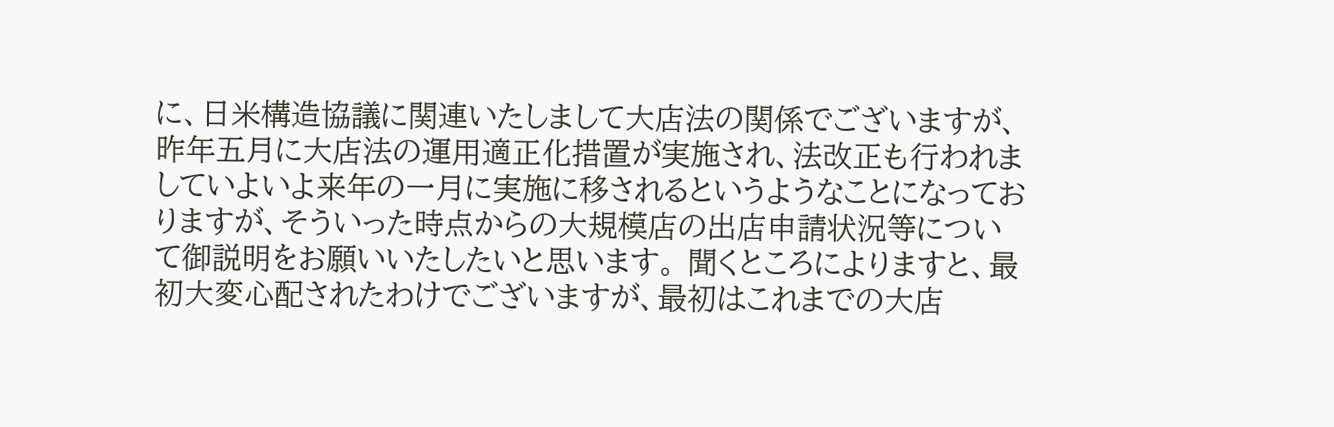に、日米構造協議に関連いたしまして大店法の関係でございますが、昨年五月に大店法の運用適正化措置が実施され、法改正も行われましていよいよ来年の一月に実施に移されるというようなことになっておりますが、そういった時点からの大規模店の出店申請状況等について御説明をお願いいたしたいと思います。 聞くところによりますと、最初大変心配されたわけでございますが、最初はこれまでの大店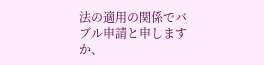法の適用の関係でバブル申請と申しますか、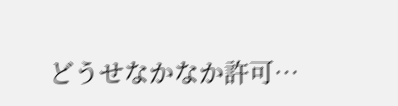どうせなかなか許可…